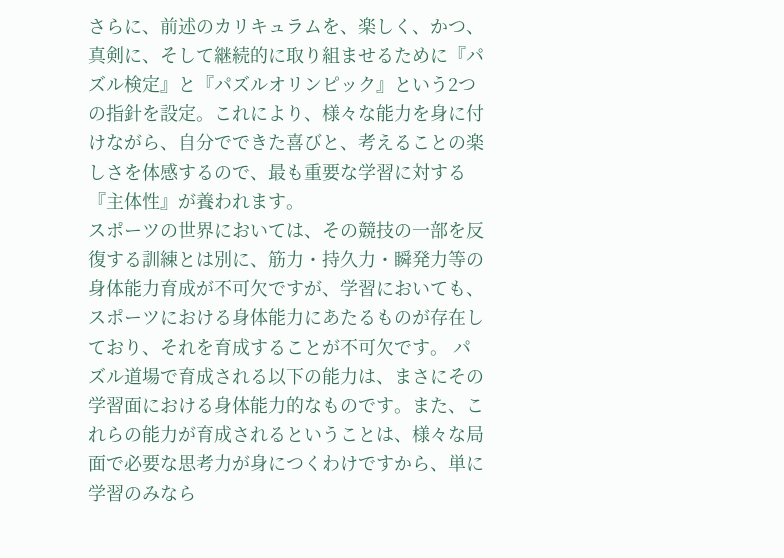さらに、前述のカリキュラムを、楽しく、かつ、真剣に、そして継続的に取り組ませるために『パズル検定』と『パズルオリンピック』という2つの指針を設定。これにより、様々な能力を身に付けながら、自分でできた喜びと、考えることの楽しさを体感するので、最も重要な学習に対する『主体性』が養われます。
スポーツの世界においては、その競技の一部を反復する訓練とは別に、筋力・持久力・瞬発力等の身体能力育成が不可欠ですが、学習においても、スポーツにおける身体能力にあたるものが存在しており、それを育成することが不可欠です。 パズル道場で育成される以下の能力は、まさにその学習面における身体能力的なものです。また、これらの能力が育成されるということは、様々な局面で必要な思考力が身につくわけですから、単に学習のみなら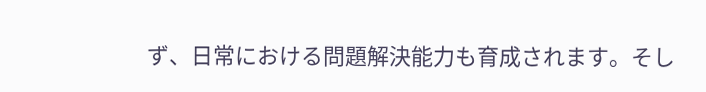ず、日常における問題解決能力も育成されます。そし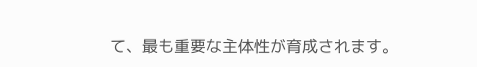て、最も重要な主体性が育成されます。